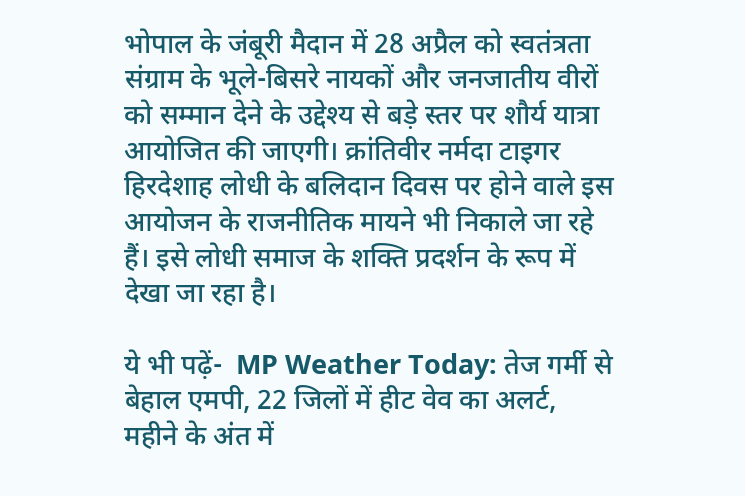भोपाल के जंबूरी मैदान में 28 अप्रैल को स्वतंत्रता संग्राम के भूले-बिसरे नायकों और जनजातीय वीरों को सम्मान देने के उद्देश्य से बड़े स्तर पर शौर्य यात्रा आयोजित की जाएगी। क्रांतिवीर नर्मदा टाइगर हिरदेशाह लोधी के बलिदान दिवस पर होने वाले इस आयोजन के राजनीतिक मायने भी निकाले जा रहे हैं। इसे लोधी समाज के शक्ति प्रदर्शन के रूप में देखा जा रहा है।

ये भी पढ़ें-  MP Weather Today: तेज गर्मी से बेहाल एमपी, 22 जिलों में हीट वेव का अलर्ट, महीने के अंत में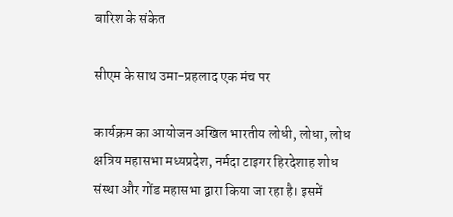बारिश के संकेत

सीएम के साथ उमा-प्रहलाद एक मंच पर

कार्यक्रम का आयोजन अखिल भारतीय लोधी, लोधा, लोध क्षत्रिय महासभा मध्यप्रदेश, नर्मदा टाइगर हिरदेशाह शोध संस्था और गोंड महासभा द्वारा किया जा रहा है। इसमें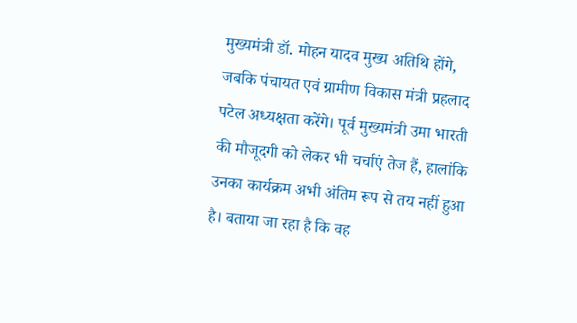मुख्यमंत्री डॉ. मोहन यादव मुख्य अतिथि होंगे, जबकि पंचायत एवं ग्रामीण विकास मंत्री प्रहलाद पटेल अध्यक्षता करेंगे। पूर्व मुख्यमंत्री उमा भारती की मौजूदगी को लेकर भी चर्चाएं तेज हैं, हालांकि उनका कार्यक्रम अभी अंतिम रूप से तय नहीं हुआ है। बताया जा रहा है कि वह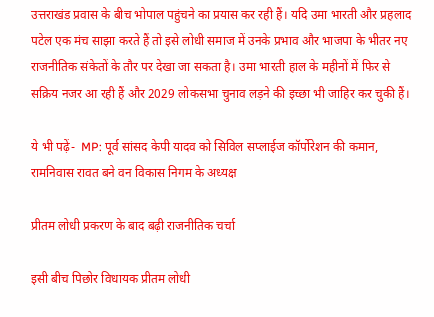उत्तराखंड प्रवास के बीच भोपाल पहुंचने का प्रयास कर रही हैं। यदि उमा भारती और प्रहलाद पटेल एक मंच साझा करते हैं तो इसे लोधी समाज में उनके प्रभाव और भाजपा के भीतर नए राजनीतिक संकेतों के तौर पर देखा जा सकता है। उमा भारती हाल के महीनों में फिर से सक्रिय नजर आ रही हैं और 2029 लोकसभा चुनाव लड़ने की इच्छा भी जाहिर कर चुकी हैं।

ये भी पढ़ें-  MP: पूर्व सांसद केपी यादव को सिविल सप्लाईज कॉर्पोरेशन की कमान, रामनिवास रावत बने वन विकास निगम के अध्यक्ष

प्रीतम लोधी प्रकरण के बाद बढ़ी राजनीतिक चर्चा

इसी बीच पिछोर विधायक प्रीतम लोधी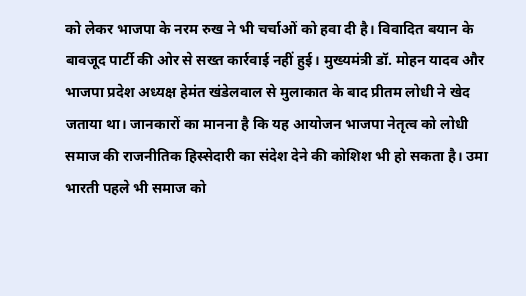को लेकर भाजपा के नरम रुख ने भी चर्चाओं को हवा दी है। विवादित बयान के बावजूद पार्टी की ओर से सख्त कार्रवाई नहीं हुई। मुख्यमंत्री डॉ. मोहन यादव और भाजपा प्रदेश अध्यक्ष हेमंत खंडेलवाल से मुलाकात के बाद प्रीतम लोधी ने खेद जताया था। जानकारों का मानना है कि यह आयोजन भाजपा नेतृत्व को लोधी समाज की राजनीतिक हिस्सेदारी का संदेश देने की कोशिश भी हो सकता है। उमा भारती पहले भी समाज को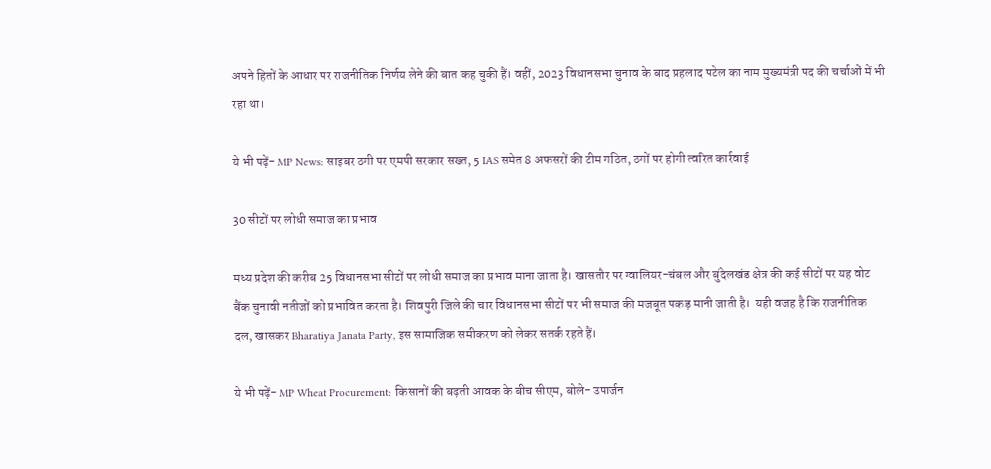अपने हितों के आधार पर राजनीतिक निर्णय लेने की बात कह चुकी हैं। वहीं, 2023 विधानसभा चुनाव के बाद प्रहलाद पटेल का नाम मुख्यमंत्री पद की चर्चाओं में भी रहा था।

ये भी पढ़ें- MP News: साइबर ठगी पर एमपी सरकार सख्त, 5 IAS समेत 8 अफसरों की टीम गठित, ठगों पर होगी त्वरित कार्रवाई

30 सीटों पर लोधी समाज का प्रभाव

मध्य प्रदेश की करीब 25 विधानसभा सीटों पर लोधी समाज का प्रभाव माना जाता है। खासतौर पर ग्वालियर-चंबल और बुंदेलखंड क्षेत्र की कई सीटों पर यह वोट बैंक चुनावी नतीजों को प्रभावित करता है। शिवपुरी जिले की चार विधानसभा सीटों पर भी समाज की मजबूत पकड़ मानी जाती है।  यही वजह है कि राजनीतिक दल, खासकर Bharatiya Janata Party, इस सामाजिक समीकरण को लेकर सतर्क रहते हैं।

ये भी पढ़ें- MP Wheat Procurement: किसानों की बढ़ती आवक के बीच सीएम, बोले- उपार्जन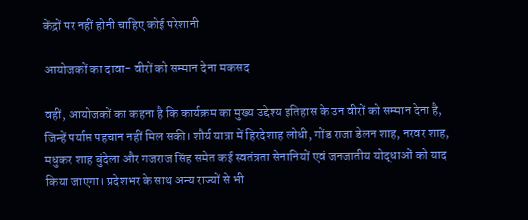केंद्रों पर नहीं होनी चाहिए कोई परेशानी

आयोजकों का दावा- वीरों को सम्मान देना मकसद

वहीं, आयोजकों का कहना है कि कार्यक्रम का मुख्य उद्देश्य इतिहास के उन वीरों को सम्मान देना है, जिन्हें पर्याप्त पहचान नहीं मिल सकी। शौर्य यात्रा में हिरदेशाह लोधी, गोंड राजा डेलन शाह, नरवर शाह, मधुकर शाह बुंदेला और गजराज सिंह समेत कई स्वतंत्रता सेनानियों एवं जनजातीय योद्धाओं को याद किया जाएगा। प्रदेशभर के साथ अन्य राज्यों से भी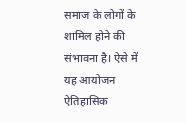समाज के लोगों के शामिल होने की संभावना है। ऐसे में यह आयोजन ऐतिहासिक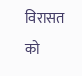विरासत को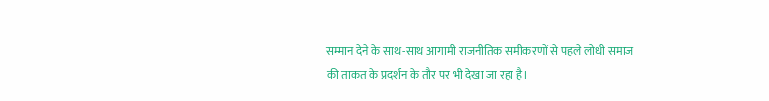सम्मान देने के साथ-साथ आगामी राजनीतिक समीकरणों से पहले लोधी समाज की ताकत के प्रदर्शन के तौर पर भी देखा जा रहा है।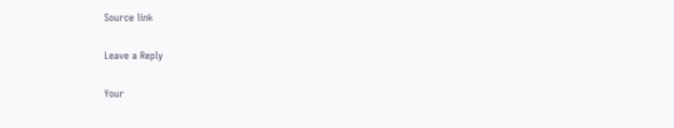Source link

Leave a Reply

Your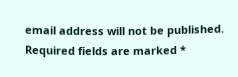email address will not be published. Required fields are marked *